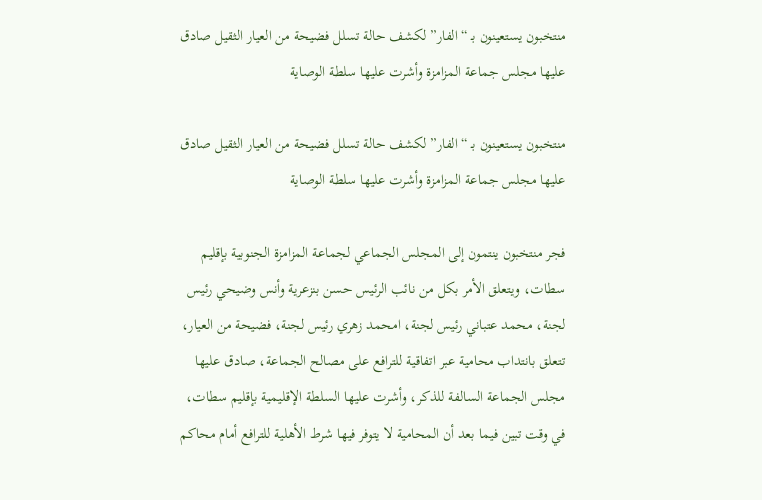منتخبون يستعينون بـ “الفار” لكشف حالة تسلل فضيحة من العيار الثقيل صادق عليها مجلس جماعة المزامزة وأشرت عليها سلطة الوصاية

منتخبون يستعينون بـ “الفار” لكشف حالة تسلل فضيحة من العيار الثقيل صادق عليها مجلس جماعة المزامزة وأشرت عليها سلطة الوصاية

فجر منتخبون ينتمون إلى المجلس الجماعي لجماعة المزامزة الجنوبية بإقليم سطات، ويتعلق الأمر بكل من نائب الرئيس حسن بنزعرية وأنس وضيحي رئيس لجنة، محمد عتباني رئيس لجنة، امحمد زهري رئيس لجنة، فضيحة من العيار، تتعلق بانتداب محامية عبر اتفاقية للترافع على مصالح الجماعة، صادق عليها مجلس الجماعة السالفة للذكر، وأشرت عليها السلطة الإقليمية بإقليم سطات، في وقت تبين فيما بعد أن المحامية لا يتوفر فيها شرط الأهلية للترافع أمام محاكم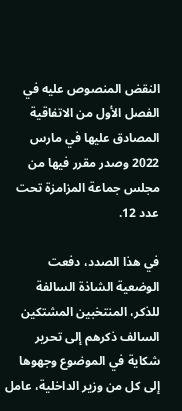النقض المنصوص عليه في الفصل الأول من الاتفاقية المصادق عليها في مارس 2022 وصدر مقرر فيها من مجلس جماعة المزامزة تحت عدد 12.

في هذا الصدد، دفعت الوضعية الشاذة السالفة للذكر، المنتخبين المشتكين السالف ذكرهم إلى تحرير شكاية في الموضوع وجهوها إلى كل من وزير الداخلية، عامل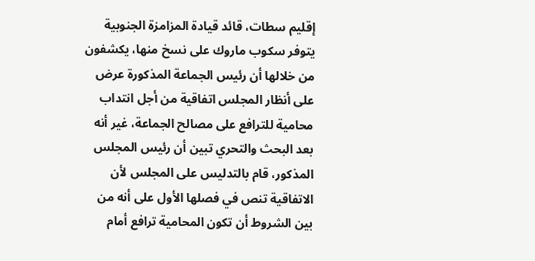إقليم سطات، قائد قيادة المزامزة الجنوبية يتوفر سكوب ماروك على نسخ منها، يكشفون من خلالها أن رئيس الجماعة المذكورة عرض على أنظار المجلس اتفاقية من أجل انتداب محامية للترافع على مصالح الجماعة، غير أنه بعد البحث والتحري تبين أن رئيس المجلس المذكور، قام بالتدليس على المجلس لأن الاتفاقية تنص في فصلها الأول على أنه من بين الشروط أن تكون المحامية ترافع أمام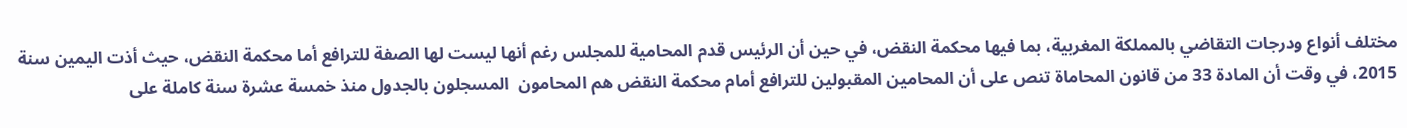مختلف أنواع ودرجات التقاضي بالمملكة المغربية، بما فيها محكمة النقض، في حين أن الرئيس قدم المحامية للمجلس رغم أنها ليست لها الصفة للترافع أما محكمة النقض، حيث أذت اليمين سنة 2015، في وقت أن المادة 33 من قانون المحاماة تنص على أن المحامين المقبولين للترافع أمام محكمة النقض هم المحامون  المسجلون بالجدول منذ خمسة عشرة سنة كاملة على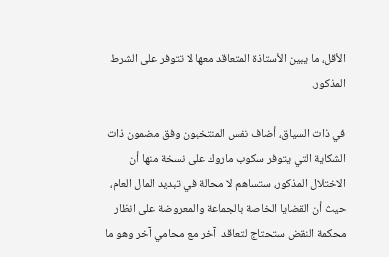الأقل، ما يبين الأستاذة المتعاقد معها لا تتوفر على الشرط المذكور.

في ذات السياق، أضاف نفس المنتخبون وفق مضمون ذات الشكاية التي يتوفر سكوب ماروك على نسخة منها أن الاختلال المذكور، ستساهم لا محالة في تبديد المال العام، حيث أن القضايا الخاصة بالجماعة والمعروضة على انظار محكمة النقض ستحتاج لتعاقد  آخر مع محامي آخر وهو ما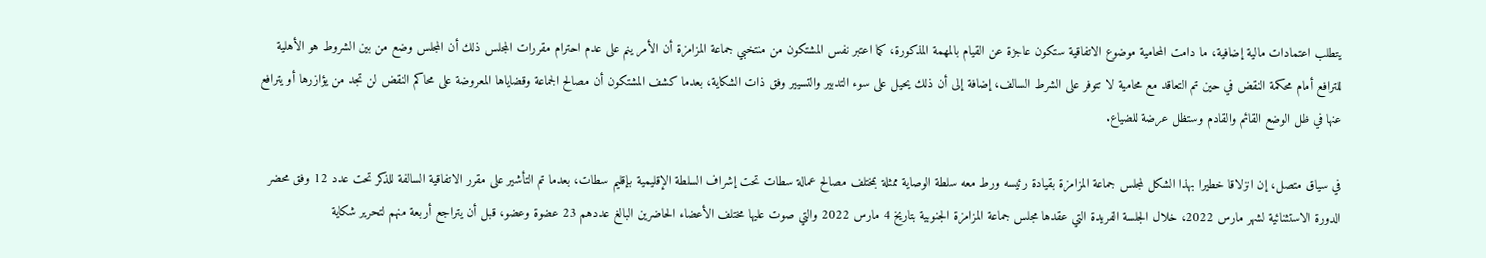يتطلب اعتمادات مالية إضافية، ما دامت المحامية موضوع الاتفاقية ستكون عاجزة عن القيام بالمهمة المذكورة، كما اعتبر نفس المشتكون من منتخبي جماعة المزامزة أن الأمر ينم على عدم احترام مقررات المجلس ذلك أن المجلس وضع من بين الشروط هو الأهلية للترافع أمام محكمة النقض في حين تم التعاقد مع محامية لا تتوفر على الشرط السالف، إضافة إلى أن ذلك يحيل على سوء التدبير والتسيير وفق ذات الشكاية، بعدما كشف المشتكون أن مصالح الجماعة وقضاياها المعروضة على محاكم النقض لن تجد من يؤازرها أو يترافع عنها في ظل الوضع القائم والقادم وستظل عرضة للضياع.

في سياق متصل، إن انزلاقا خطيرا بهذا الشكل لمجلس جماعة المزامزة بقيادة رئيسه ورط معه سلطة الوصاية ممثلة بمختلف مصالح عمالة سطات تحت إشراف السلطة الإقليمية بإقليم سطات، بعدما تم التأشير على مقرر الاتفاقية السالفة للذكر تحت عدد 12 وفق محضر الدورة الاستثنائية لشهر مارس 2022، خلال الجلسة الفريدة التي عقدها مجلس جماعة المزامزة الجنوبية بتاريخ 4 مارس 2022 والتي صوت عليها مختلف الأعضاء الحاضرين البالغ عددهم 23 عضوة وعضو، قبل أن يتراجع أربعة منهم لتحرير شكاية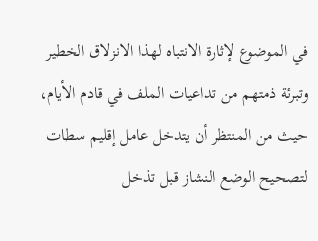في الموضوع لإثارة الانتباه لهذا الانزلاق الخطير وتبرئة ذمتهم من تداعيات الملف في قادم الأيام، حيث من المنتظر أن يتدخل عامل إقليم سطات لتصحيح الوضع النشاز قبل تذخل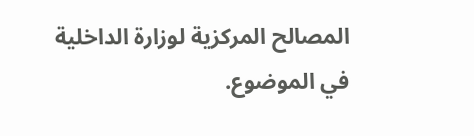المصالح المركزية لوزارة الداخلية في الموضوع.